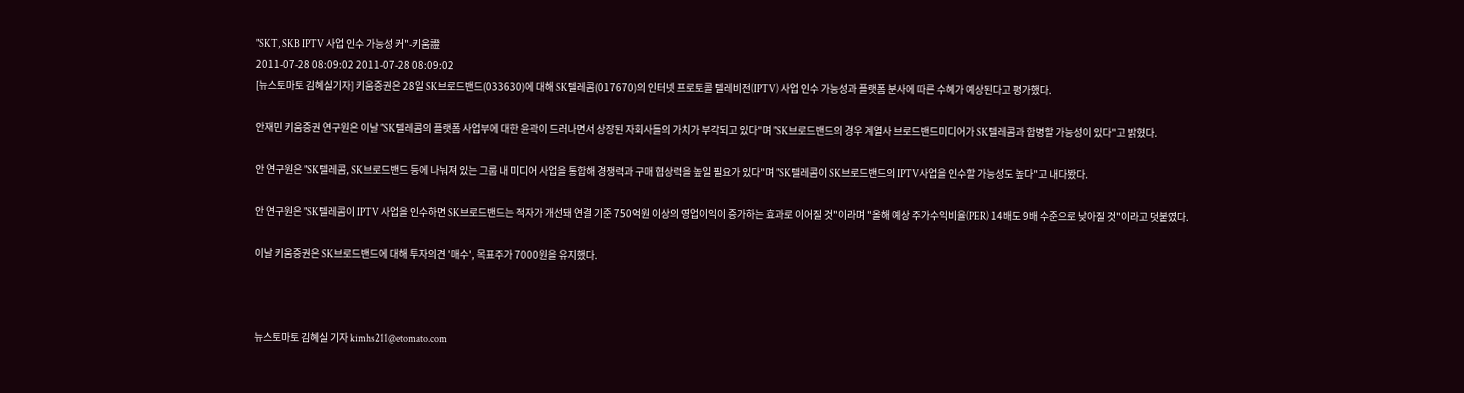"SKT, SKB IPTV 사업 인수 가능성 커"-키움證
2011-07-28 08:09:02 2011-07-28 08:09:02
[뉴스토마토 김혜실기자] 키움증권은 28일 SK브로드밴드(033630)에 대해 SK텔레콤(017670)의 인터넷 프로토콜 텔레비전(IPTV) 사업 인수 가능성과 플랫폼 분사에 따른 수혜가 예상된다고 평가했다.

안재민 키움증권 연구원은 이날 "SK텔레콤의 플랫폼 사업부에 대한 윤곽이 드러나면서 상장된 자회사들의 가치가 부각되고 있다"며 "SK브로드밴드의 경우 계열사 브로드밴드미디어가 SK텔레콤과 합병할 가능성이 있다"고 밝혔다.

안 연구원은 "SK텔레콤, SK브로드밴드 등에 나눠져 있는 그룹 내 미디어 사업을 통합해 경쟁력과 구매 협상력을 높일 필요가 있다"며 "SK텔레콤이 SK브로드밴드의 IPTV사업을 인수할 가능성도 높다"고 내다봤다.

안 연구원은 "SK텔레콤이 IPTV 사업을 인수하면 SK브로드밴드는 적자가 개선돼 연결 기준 750억원 이상의 영업이익이 증가하는 효과로 이어질 것"이라며 "올해 예상 주가수익비율(PER) 14배도 9배 수준으로 낮아질 것"이라고 덧붙였다.

이날 키움증권은 SK브로드밴드에 대해 투자의견 '매수', 목표주가 7000원을 유지했다.



뉴스토마토 김혜실 기자 kimhs211@etomato.com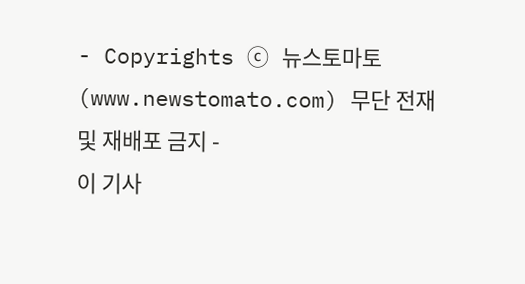- Copyrights ⓒ 뉴스토마토 (www.newstomato.com) 무단 전재 및 재배포 금지 -
이 기사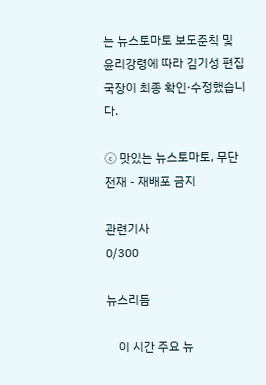는 뉴스토마토 보도준칙 및 윤리강령에 따라 김기성 편집국장이 최종 확인·수정했습니다.

ⓒ 맛있는 뉴스토마토, 무단 전재 - 재배포 금지

관련기사
0/300

뉴스리듬

    이 시간 주요 뉴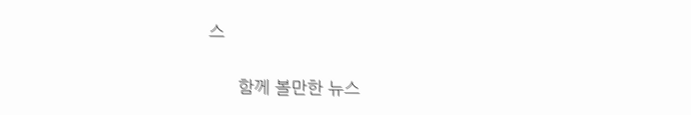스

      함께 볼만한 뉴스